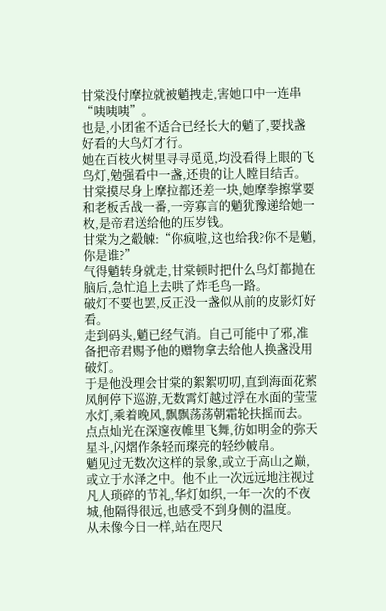甘棠没付摩拉就被魈拽走,害她口中一连串“咦咦咦”。
也是,小团雀不适合已经长大的魈了,要找盏好看的大鸟灯才行。
她在百枝火树里寻寻觅觅,均没看得上眼的飞鸟灯,勉强看中一盏,还贵的让人瞠目结舌。
甘棠摸尽身上摩拉都还差一块,她摩拳擦掌要和老板舌战一番,一旁寡言的魈犹豫递给她一枚,是帝君送给他的压岁钱。
甘棠为之觳觫:“你疯啦,这也给我?你不是魈,你是谁?”
气得魈转身就走,甘棠顿时把什么鸟灯都抛在脑后,急忙追上去哄了炸毛鸟一路。
破灯不要也罢,反正没一盏似从前的皮影灯好看。
走到码头,魈已经气消。自己可能中了邪,准备把帝君赐予他的赠物拿去给他人换盏没用破灯。
于是他没理会甘棠的絮絮叨叨,直到海面花萦凤舸停下巡游,无数霄灯越过浮在水面的莹莹水灯,乘着晚风,飘飘荡荡朝霜轮扶摇而去。点点灿光在深邃夜帷里飞舞,彷如明金的弥天星斗,闪熠作条轻而璨亮的轻纱帔帛。
魈见过无数次这样的景象,或立于高山之巅,或立于水泽之中。他不止一次远远地注视过凡人琐碎的节礼,华灯如织,一年一次的不夜城,他隔得很远,也感受不到身侧的温度。
从未像今日一样,站在咫尺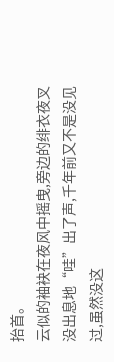抬首。
云似的袖袂在夜风中摇曳,旁边的绯衣夜叉没出息地“哇”出了声,千年前又不是没见过,虽然没这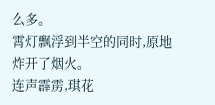么多。
霄灯飘浮到半空的同时,原地炸开了烟火。
连声霹雳,琪花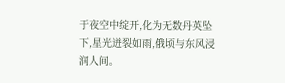于夜空中绽开,化为无数丹英坠下,星光迸裂如雨,俄顷与东风浸润人间。